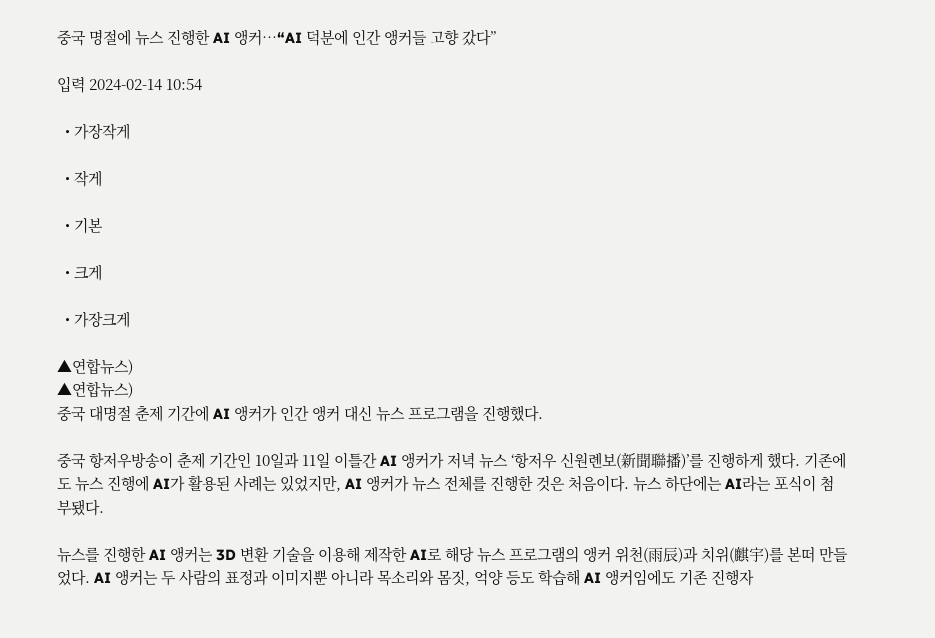중국 명절에 뉴스 진행한 AI 앵커…“AI 덕분에 인간 앵커들 고향 갔다”

입력 2024-02-14 10:54

  • 가장작게

  • 작게

  • 기본

  • 크게

  • 가장크게

▲연합뉴스)
▲연합뉴스)
중국 대명절 춘제 기간에 AI 앵커가 인간 앵커 대신 뉴스 프로그램을 진행했다.

중국 항저우방송이 춘제 기간인 10일과 11일 이틀간 AI 앵커가 저녁 뉴스 ‘항저우 신원롄보(新聞聯播)’를 진행하게 했다. 기존에도 뉴스 진행에 AI가 활용된 사례는 있었지만, AI 앵커가 뉴스 전체를 진행한 것은 처음이다. 뉴스 하단에는 AI라는 포식이 첨부됐다.

뉴스를 진행한 AI 앵커는 3D 변환 기술을 이용해 제작한 AI로 해당 뉴스 프로그램의 앵커 위천(雨辰)과 치위(麒宇)를 본떠 만들었다. AI 앵커는 두 사람의 표정과 이미지뿐 아니라 목소리와 몸짓, 억양 등도 학습해 AI 앵커임에도 기존 진행자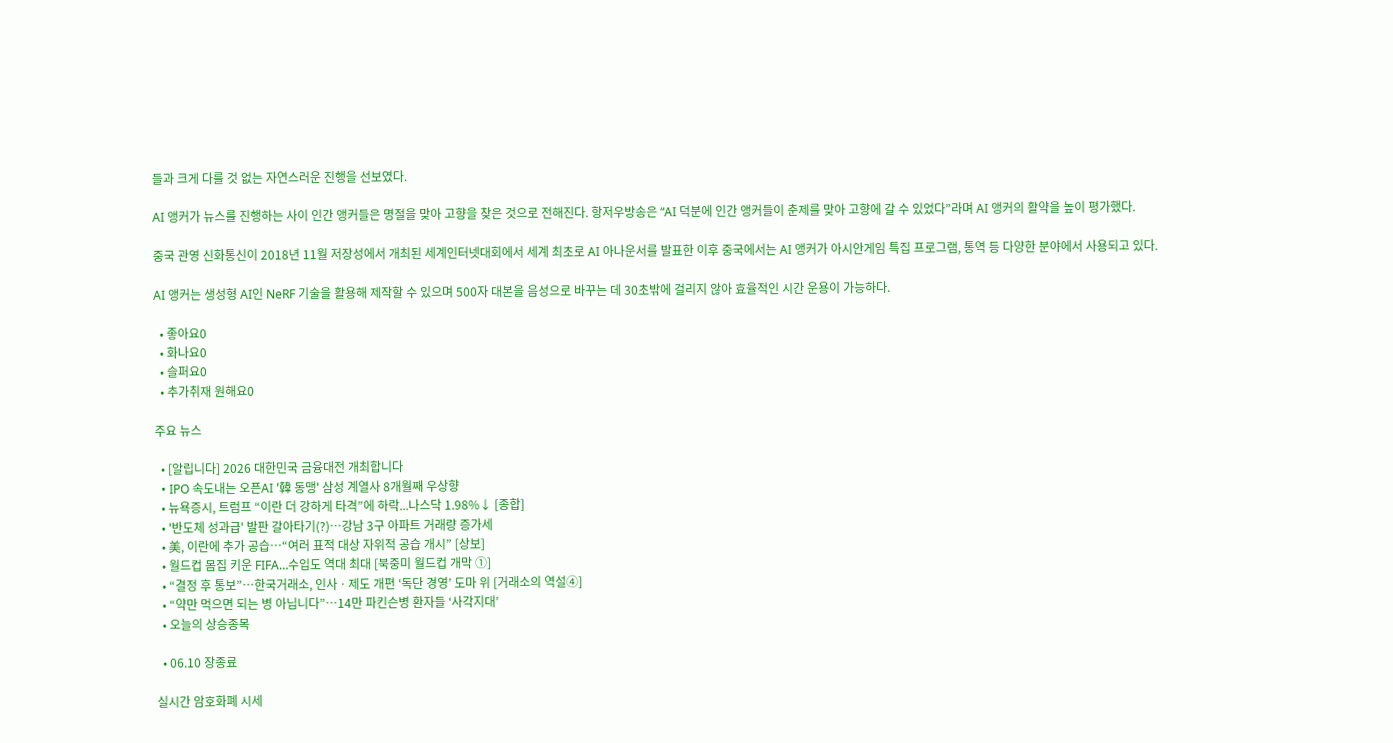들과 크게 다를 것 없는 자연스러운 진행을 선보였다.

AI 앵커가 뉴스를 진행하는 사이 인간 앵커들은 명절을 맞아 고향을 찾은 것으로 전해진다. 항저우방송은 “AI 덕분에 인간 앵커들이 춘제를 맞아 고향에 갈 수 있었다”라며 AI 앵커의 활약을 높이 평가했다.

중국 관영 신화통신이 2018년 11월 저장성에서 개최된 세계인터넷대회에서 세계 최초로 AI 아나운서를 발표한 이후 중국에서는 AI 앵커가 아시안게임 특집 프로그램, 통역 등 다양한 분야에서 사용되고 있다.

AI 앵커는 생성형 AI인 NeRF 기술을 활용해 제작할 수 있으며 500자 대본을 음성으로 바꾸는 데 30초밖에 걸리지 않아 효율적인 시간 운용이 가능하다.

  • 좋아요0
  • 화나요0
  • 슬퍼요0
  • 추가취재 원해요0

주요 뉴스

  • [알립니다] 2026 대한민국 금융대전 개최합니다
  • IPO 속도내는 오픈AI '韓 동맹' 삼성 계열사 8개월째 우상향
  • 뉴욕증시, 트럼프 “이란 더 강하게 타격”에 하락...나스닥 1.98%↓ [종합]
  • '반도체 성과급' 발판 갈아타기(?)⋯강남 3구 아파트 거래량 증가세
  • 美, 이란에 추가 공습…“여러 표적 대상 자위적 공습 개시” [상보]
  • 월드컵 몸집 키운 FIFA…수입도 역대 최대 [북중미 월드컵 개막 ①]
  • “결정 후 통보”⋯한국거래소, 인사ㆍ제도 개편 ‘독단 경영’ 도마 위 [거래소의 역설④]
  • “약만 먹으면 되는 병 아닙니다”…14만 파킨슨병 환자들 ‘사각지대’
  • 오늘의 상승종목

  • 06.10 장종료

실시간 암호화폐 시세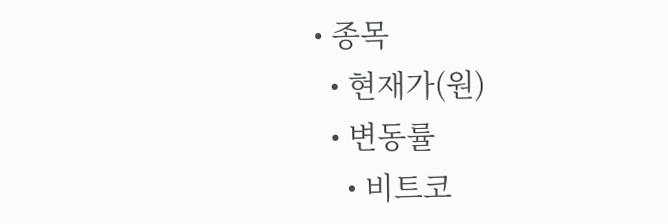• 종목
  • 현재가(원)
  • 변동률
    • 비트코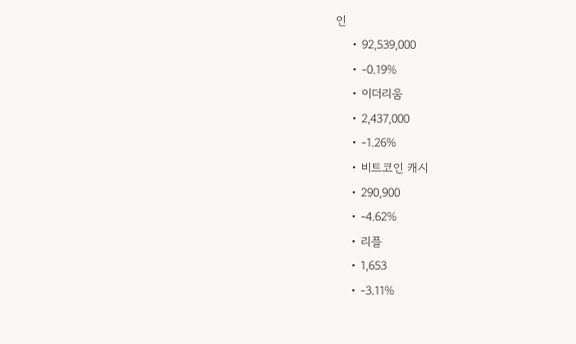인
    • 92,539,000
    • -0.19%
    • 이더리움
    • 2,437,000
    • -1.26%
    • 비트코인 캐시
    • 290,900
    • -4.62%
    • 리플
    • 1,653
    • -3.11%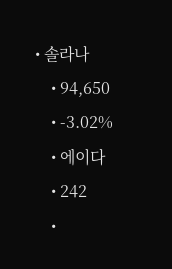• 솔라나
    • 94,650
    • -3.02%
    • 에이다
    • 242
    •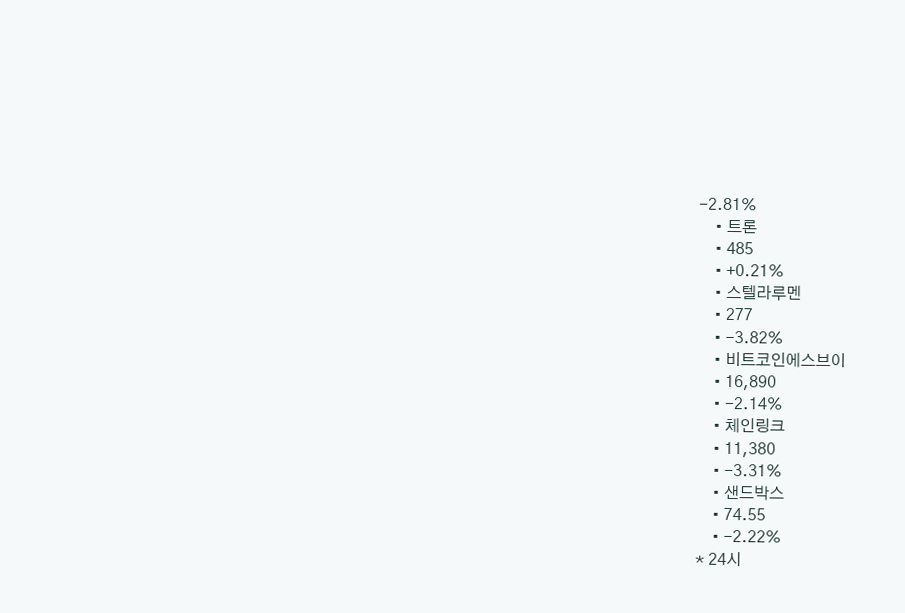-2.81%
    • 트론
    • 485
    • +0.21%
    • 스텔라루멘
    • 277
    • -3.82%
    • 비트코인에스브이
    • 16,890
    • -2.14%
    • 체인링크
    • 11,380
    • -3.31%
    • 샌드박스
    • 74.55
    • -2.22%
* 24시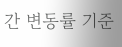간 변동률 기준